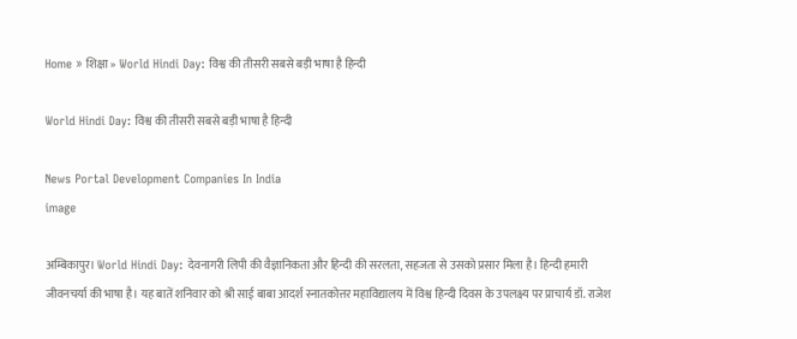Home » शिक्षा » World Hindi Day: विश्व की तीसरी सबसे बड़ी भाषा है हिन्दी

World Hindi Day: विश्व की तीसरी सबसे बड़ी भाषा है हिन्दी

News Portal Development Companies In India
image

अम्बिकापुर। World Hindi Day: देवनागरी लिपी की वैज्ञानिकता और हिन्दी की सरलता, सहजता से उसको प्रसार मिला है। हिन्दी हमारी जीवनचर्या की भाषा है। यह बातें शनिवार को श्री साई बाबा आदर्श स्नातकोत्तर महाविद्यालय में विश्व हिन्दी दिवस के उपलक्ष्य पर प्राचार्य डॉ. राजेश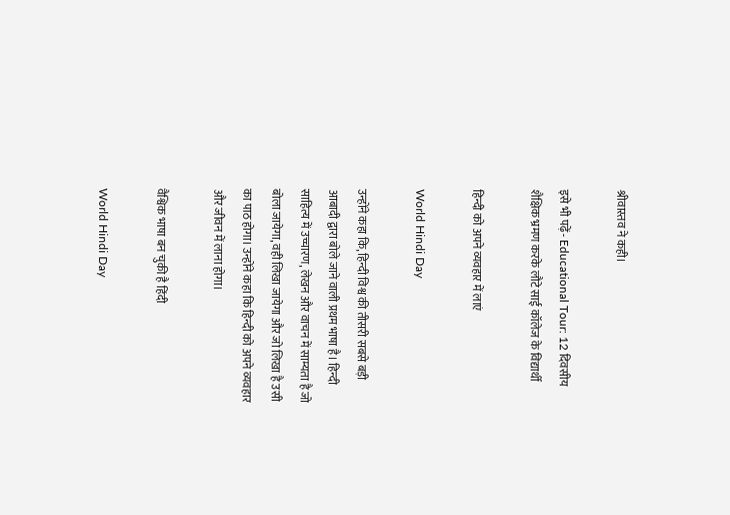श्रीवास्तव ने कही।

इसे भी पढ़ें- Educational Tour: 12 दिवसीय शैक्षिक भ्रमण करके लौटे साई कॉलेज के विद्यार्थी

हिन्दी को अपने व्यवहार में लाएं

World Hindi Day

उन्होंने कहा कि, हिन्दी विश्व की तीसरी सबसे बड़ी आबादी द्वारा बोले जाने वाली प्रथम भाषा है। हिन्दी साहित्य में उच्चारण, लेखन और वाचन में साम्यता है जो बोला जायेगा, वही लिखा जायेगा और जो लिखा है उसी का पाठ होगा। उन्होंने कहा कि हिन्दी को अपने व्यवहार और जीवन में लाना होगा।

वैश्विक भाषा बन चुकी है हिंदी

World Hindi Day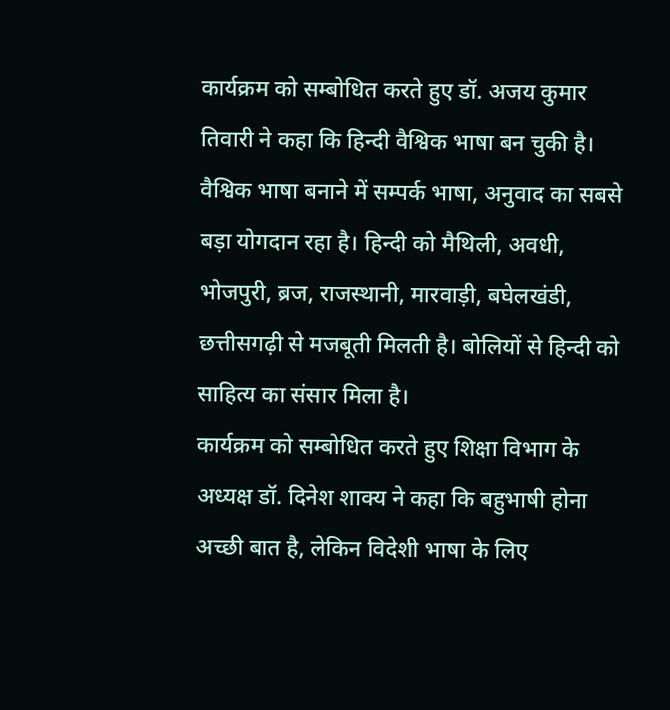कार्यक्रम को सम्बोधित करते हुए डॉ. अजय कुमार तिवारी ने कहा कि हिन्दी वैश्विक भाषा बन चुकी है। वैश्विक भाषा बनाने में सम्पर्क भाषा, अनुवाद का सबसे बड़ा योगदान रहा है। हिन्दी को मैथिली, अवधी, भोजपुरी, ब्रज, राजस्थानी, मारवाड़ी, बघेलखंडी, छत्तीसगढ़ी से मजबूती मिलती है। बोलियों से हिन्दी को साहित्य का संसार मिला है।
कार्यक्रम को सम्बोधित करते हुए शिक्षा विभाग के अध्यक्ष डॉ. दिनेश शाक्य ने कहा कि बहुभाषी होना अच्छी बात है, लेकिन विदेशी भाषा के लिए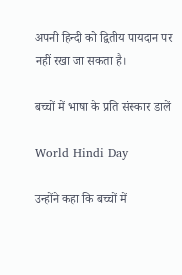अपनी हिन्दी को द्वितीय पायदान पर नहीं रखा जा सकता है।

बच्चों में भाषा के प्रति संस्कार डालें

World Hindi Day

उन्होंने कहा कि बच्चों में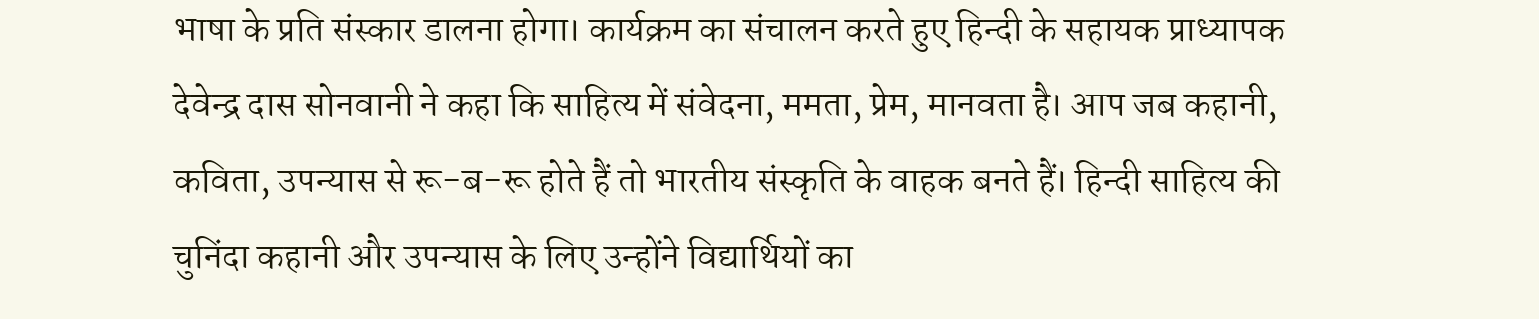भाषा के प्रति संस्कार डालना होगा। कार्यक्रम का संचालन करते हुए हिन्दी के सहायक प्राध्यापक देवेन्द्र दास सोनवानी ने कहा कि साहित्य में संवेदना, ममता, प्रेम, मानवता है। आप जब कहानी, कविता, उपन्यास से रू-ब-रू होते हैं तो भारतीय संस्कृति के वाहक बनते हैं। हिन्दी साहित्य की चुनिंदा कहानी और उपन्यास के लिए उन्होंने विद्यार्थियों का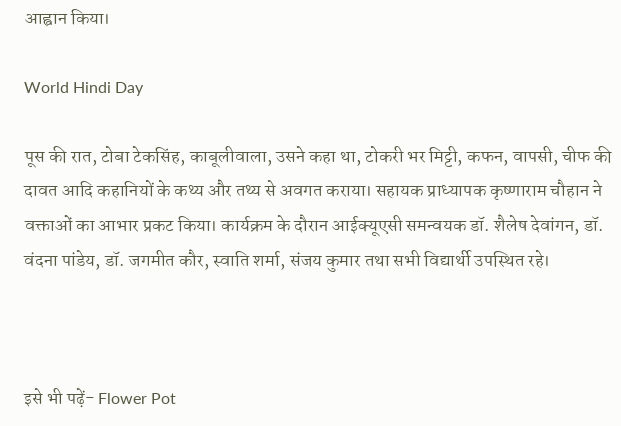आह्वान किया।

World Hindi Day

पूस की रात, टोबा टेकसिंह, काबूलीवाला, उसने कहा था, टोकरी भर मिट्टी, कफन, वापसी, चीफ की दावत आदि कहानियों के कथ्य और तथ्य से अवगत कराया। सहायक प्राध्यापक कृष्णाराम चौहान ने वक्ताओं का आभार प्रकट किया। कार्यक्रम के दौरान आईक्यूएसी समन्वयक डॉ. शैलेष देवांगन, डॉ. वंदना पांडेय, डॉ. जगमीत कौर, स्वाति शर्मा, संजय कुमार तथा सभी विद्यार्थी उपस्थित रहे।



इसे भी पढ़ें- Flower Pot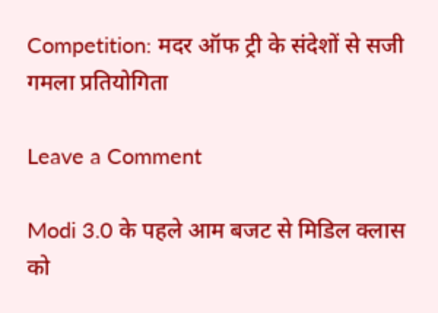Competition: मदर ऑफ ट्री के संदेशों से सजी गमला प्रतियोगिता

Leave a Comment

Modi 3.0 के पहले आम बजट से मिडिल क्लास को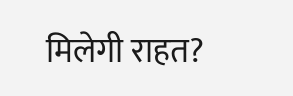मिलेगी राहत?